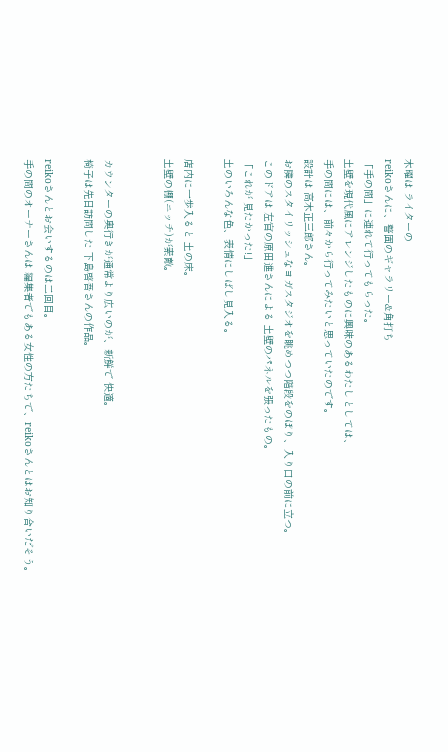木曜は ライターの
reikoさんに、警固のギャラリー&角打ち
「手の間」に連れて行ってもらった。
土壁を現代風にアレンジしたものに興味のあるわたしとしては、
手の間には、前々から行ってみたいと思っていたのです。
設計は 高木正三郎さん。
お隣のスタイリッシュなヨガスタジオを眺めつつ階段をのぼり、入り口の前に立つ。
このドアは 左官の原田進さんによる 土壁のパネルを張ったもの。
「これが 見たかった!」
土のいろんな色、表情にしばし見入る。

店内に一歩入ると 土の床。
土壁の棚(ニッチ)が素敵。


カウンターの奥行きが通常より広いのが、新鮮で 快適。
椅子は先日訪問した 下島啓吾さんの作品。

reikoさんとお会いするのは二回目。
手の間のオーナーさんは 編集者でもある女性の方たちで、reikoさんとはお知り合いだそう。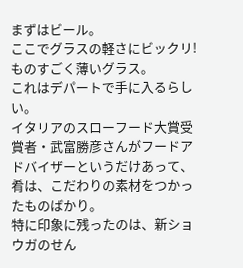まずはビール。
ここでグラスの軽さにビックリ! ものすごく薄いグラス。
これはデパートで手に入るらしい。
イタリアのスローフード大賞受賞者・武富勝彦さんがフードアドバイザーというだけあって、肴は、こだわりの素材をつかったものばかり。
特に印象に残ったのは、新ショウガのせん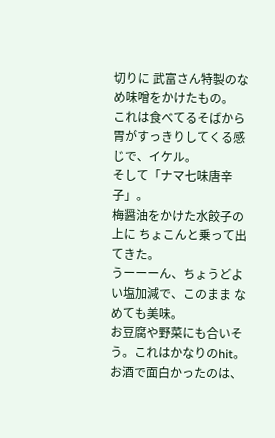切りに 武富さん特製のなめ味噌をかけたもの。
これは食べてるそばから 胃がすっきりしてくる感じで、イケル。
そして「ナマ七味唐辛子」。
梅醤油をかけた水餃子の上に ちょこんと乗って出てきた。
うーーーん、ちょうどよい塩加減で、このまま なめても美味。
お豆腐や野菜にも合いそう。これはかなりのhit。
お酒で面白かったのは、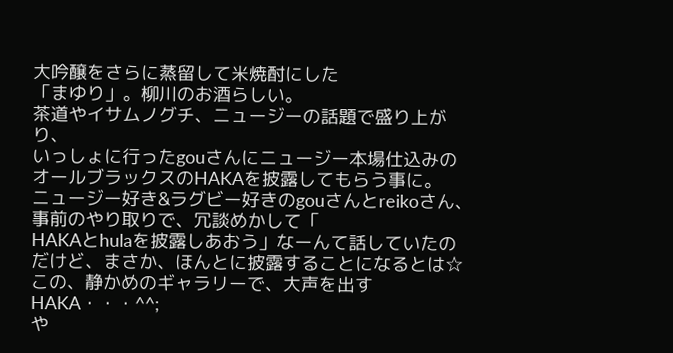大吟醸をさらに蒸留して米焼酎にした
「まゆり」。柳川のお酒らしい。
茶道やイサムノグチ、ニュージーの話題で盛り上がり、
いっしょに行ったgouさんにニュージー本場仕込みの オールブラックスのHAKAを披露してもらう事に。
ニュージー好き&ラグビー好きのgouさんとreikoさん、事前のやり取りで、冗談めかして「
HAKAとhulaを披露しあおう」なーんて話していたのだけど、まさか、ほんとに披露することになるとは☆
この、静かめのギャラリーで、大声を出す
HAKA・・・^^;
や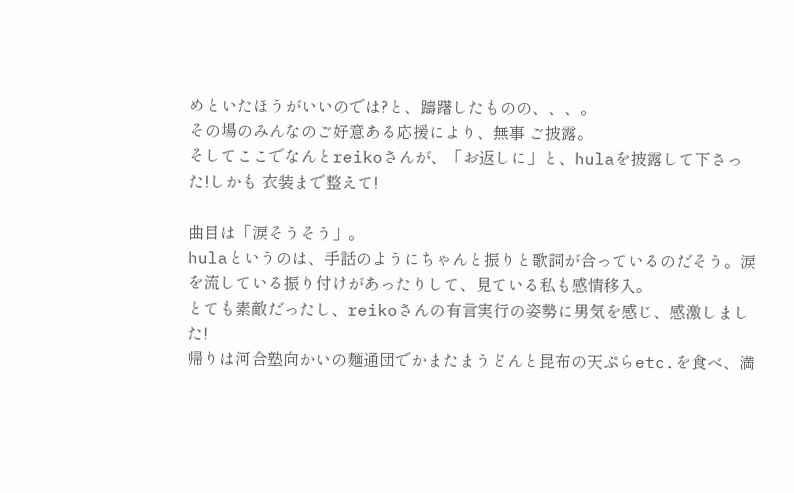めといたほうがいいのでは?と、躊躇したものの、、、。
その場のみんなのご好意ある応援により、無事 ご披露。
そしてここでなんとreikoさんが、「お返しに」と、hulaを披露して下さった!しかも 衣装まで整えて!

曲目は「涙そうそう」。
hulaというのは、手話のようにちゃんと振りと歌詞が合っているのだそう。涙を流している振り付けがあったりして、見ている私も感情移入。
とても素敵だったし、reikoさんの有言実行の姿勢に男気を感じ、感激しました!
帰りは河合塾向かいの麺通団でかまたまうどんと昆布の天ぷらetc.を食べ、満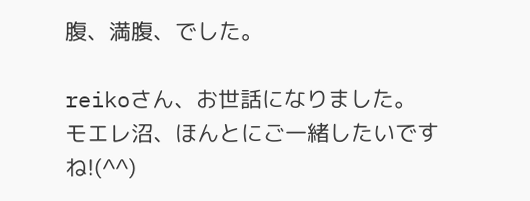腹、満腹、でした。

reikoさん、お世話になりました。
モエレ沼、ほんとにご一緒したいですね!(^^)